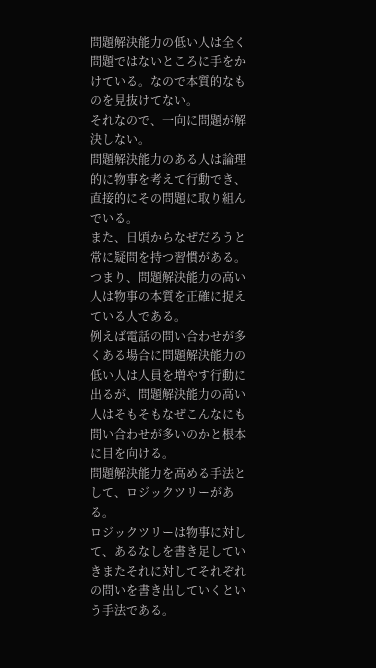問題解決能力の低い人は全く問題ではないところに手をかけている。なので本質的なものを見抜けてない。
それなので、一向に問題が解決しない。
問題解決能力のある人は論理的に物事を考えて行動でき、直接的にその問題に取り組んでいる。
また、日頃からなぜだろうと常に疑問を持つ習慣がある。
つまり、問題解決能力の高い人は物事の本質を正確に捉えている人である。
例えば電話の問い合わせが多くある場合に問題解決能力の低い人は人員を増やす行動に出るが、問題解決能力の高い人はそもそもなぜこんなにも問い合わせが多いのかと根本に目を向ける。
問題解決能力を高める手法として、ロジックツリーがある。
ロジックツリーは物事に対して、あるなしを書き足していきまたそれに対してそれぞれの問いを書き出していくという手法である。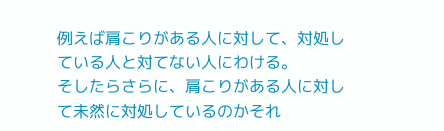例えば肩こりがある人に対して、対処している人と対てない人にわける。
そしたらさらに、肩こりがある人に対して未然に対処しているのかそれ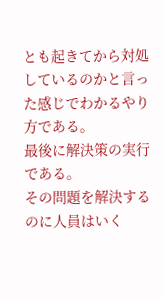とも起きてから対処しているのかと言った感じでわかるやり方である。
最後に解決策の実行である。
その問題を解決するのに人員はいく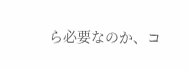ら必要なのか、コ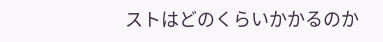ストはどのくらいかかるのか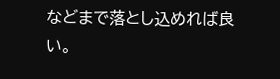などまで落とし込めれば良い。